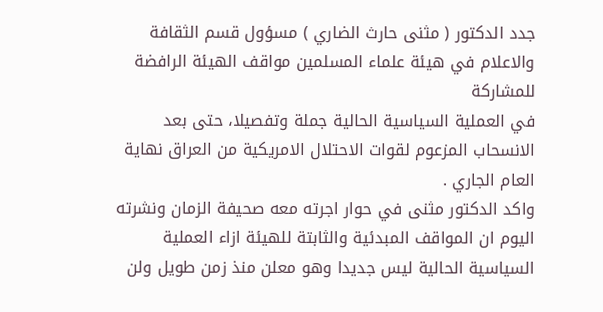جدد الدكتور ( مثنى حارث الضاري ) مسؤول قسم الثقافة والاعلام في هيئة علماء المسلمين مواقف الهيئة الرافضة للمشاركة
في العملية السياسية الحالية جملة وتفصيلا، حتى بعد الانسحاب المزعوم لقوات الاحتلال الامريكية من العراق نهاية العام الجاري .
واكد الدكتور مثنى في حوار اجرته معه صحيفة الزمان ونشرته اليوم ان المواقف المبدئية والثابتة للهيئة ازاء العملية السياسية الحالية ليس جديدا وهو معلن منذ زمن طويل ولن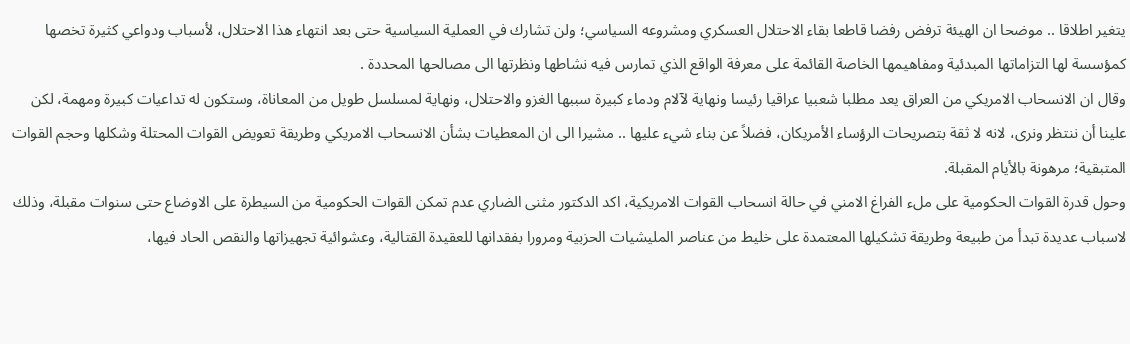يتغير اطلاقا .. موضحا ان الهيئة ترفض رفضا قاطعا بقاء الاحتلال العسكري ومشروعه السياسي؛ ولن تشارك في العملية السياسية حتى بعد انتهاء هذا الاحتلال، لأسباب ودواعي كثيرة تخصها كمؤسسة لها التزاماتها المبدئية ومفاهيمها الخاصة القائمة على معرفة الواقع الذي تمارس فيه نشاطها ونظرتها الى مصالحها المحددة .
وقال ان الانسحاب الامريكي من العراق يعد مطلبا شعبيا عراقيا رئيسا ونهاية لآلام ودماء كبيرة سببها الغزو والاحتلال، ونهاية لمسلسل طويل من المعاناة، وستكون له تداعيات كبيرة ومهمة، لكن علينا أن ننتظر ونرى، لانه لا ثقة بتصريحات الرؤساء الأمريكان، فضلاً عن بناء شيء عليها .. مشيرا الى ان المعطيات بشأن الانسحاب الامريكي وطريقة تعويض القوات المحتلة وشكلها وحجم القوات المتبقية؛ مرهونة بالأيام المقبلة.
وحول قدرة القوات الحكومية على ملء الفراغ الامني في حالة انسحاب القوات الامريكية، اكد الدكتور مثنى الضاري عدم تمكن القوات الحكومية من السيطرة على الاوضاع حتى سنوات مقبلة، وذلك لاسباب عديدة تبدأ من طبيعة وطريقة تشكيلها المعتمدة على خليط من عناصر المليشيات الحزبية ومرورا بفقدانها للعقيدة القتالية، وعشوائية تجهيزاتها والنقص الحاد فيها،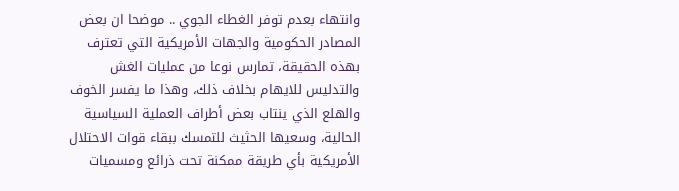وانتهاء بعدم توفر الغطاء الجوي .. موضحا ان بعض المصادر الحكومية والجهات الأمريكية التي تعترف بهذه الحقيقة، تمارس نوعا من عمليات الغش والتدليس للايهام بخلاف ذلك، وهذا ما يفسر الخوف والهلع الذي ينتاب بعض أطراف العملية السياسية الحالية، وسعيها الحثيث للتمسك ببقاء قوات الاحتلال الأمريكية بأي طريقة ممكنة تحت ذرائع ومسميات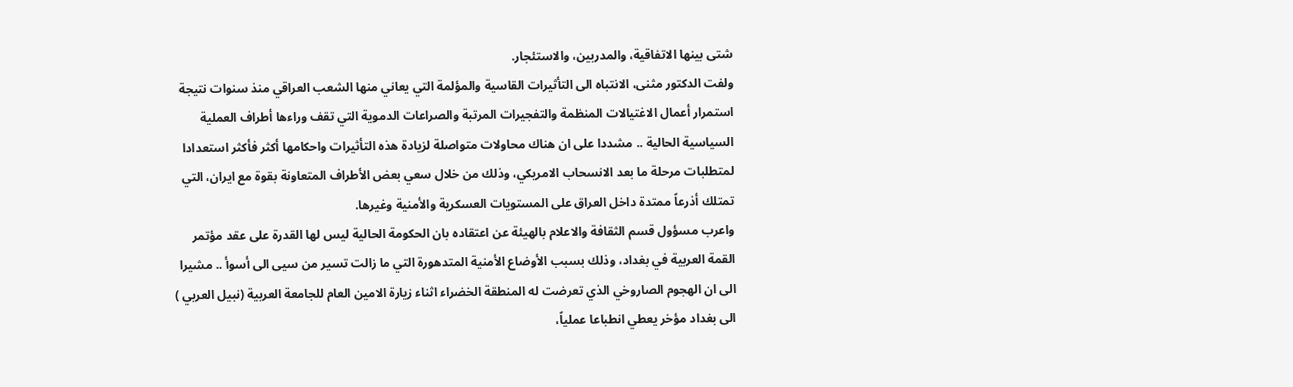شتى بينها الاتفاقية، والمدربين، والاستئجار.
ولفت الدكتور مثنى، الانتباه الى التأثيرات القاسية والمؤلمة التي يعاني منها الشعب العراقي منذ سنوات نتيجة استمرار أعمال الاغتيالات المنظمة والتفجيرات المرتبة والصراعات الدموية التي تقف وراءها أطراف العملية السياسية الحالية .. مشددا على ان هناك محاولات متواصلة لزيادة هذه التأثيرات واحكامها أكثر فأكثر استعدادا لمتطلبات مرحلة ما بعد الانسحاب الامريكي، وذلك من خلال سعي بعض الأطراف المتعاونة بقوة مع ايران، التي تمتلك أذرعاً ممتدة داخل العراق على المستويات العسكرية والأمنية وغيرها.
واعرب مسؤول قسم الثقافة والاعلام بالهيئة عن اعتقاده بان الحكومة الحالية ليس لها القدرة على عقد مؤتمر القمة العربية في بغداد، وذلك بسبب الأوضاع الأمنية المتدهورة التي ما زالت تسير من سيى الى أسوأ .. مشيرا الى ان الهجوم الصاروخي الذي تعرضت له المنطقة الخضراء اثناء زيارة الامين العام للجامعة العربية (نبيل العربي ) الى بغداد مؤخر يعطي انطباعا عملياً،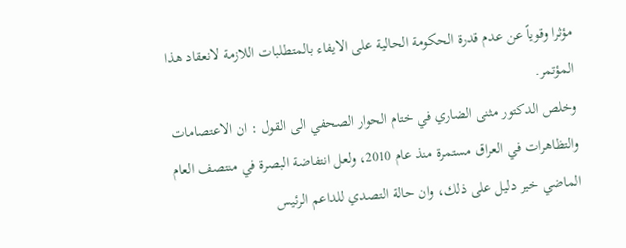مؤثرا وقوياً عن عدم قدرة الحكومة الحالية على الايفاء بالمتطلبات اللازمة لانعقاد هذا المؤتمر.
وخلص الدكتور مثنى الضاري في ختام الحوار الصحفي الى القول : ان الاعتصامات والتظاهرات في العراق مستمرة منذ عام 2010، ولعل انتفاضة البصرة في منتصف العام الماضي خير دليل على ذلك، وان حالة التصدي للداعم الرئيس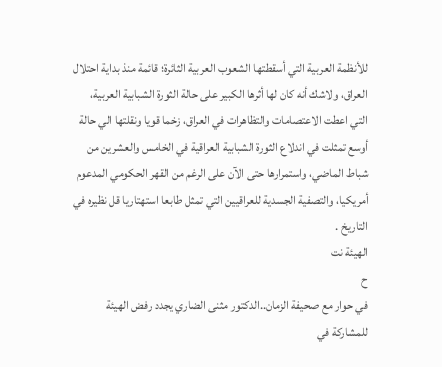للأنظمة العربية التي أسقطتها الشعوب العربية الثائرة؛ قائمة منذ بداية احتلال العراق، ولاشك أنه كان لها أثرها الكبير على حالة الثورة الشبابية العربية، التي اعطت الاعتصامات والتظاهرات في العراق، زخما قويا ونقلتها الي حالة أوسع تمثلت في اندلاع الثورة الشبابية العراقية في الخامس والعشرين من شباط الماضي، واستمرارها حتى الآن على الرغم من القهر الحكومي المدعوم أمريكيا، والتصفية الجسدية للعراقيين التي تمثل طابعا استهتاريا قل نظيره في التاريخ .
الهيئة نت
ح
في حوار مع صحيفة الزمان..الدكتور مثنى الضاري يجدد رفض الهيئة للمشاركة في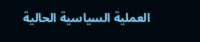العملية السياسية الحالية